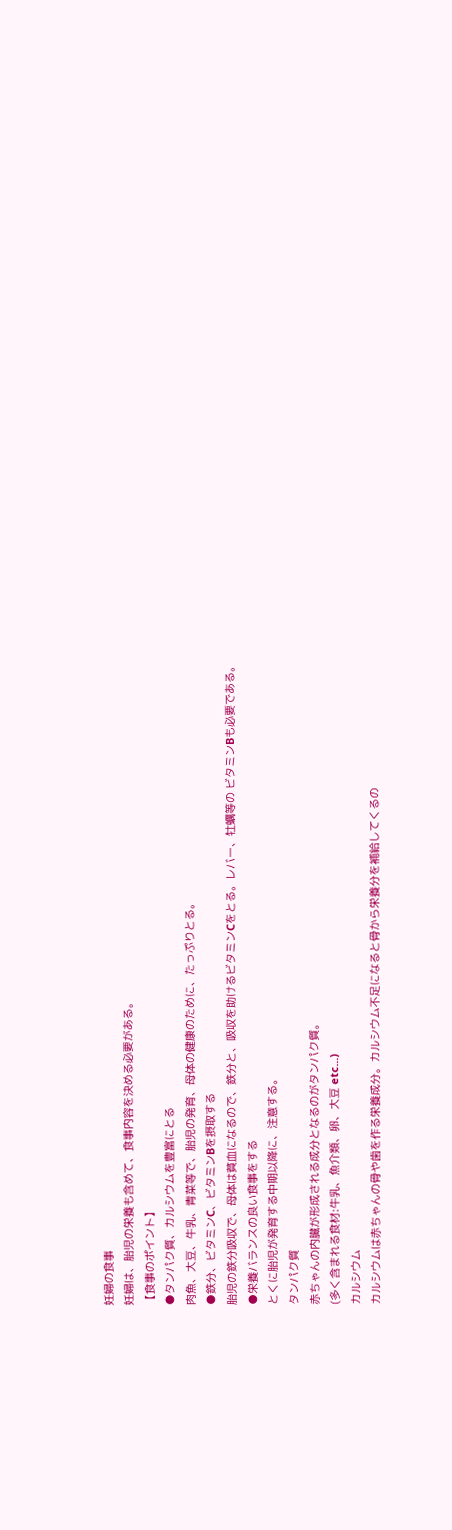妊婦の食事
妊婦は、胎児の栄養も含めて、食事内容を決める必要がある。
【食事のポイント】
●タンパク質、カルシウムを豊富にとる
肉魚、大豆、牛乳、青菜等で、胎児の発育、母体の健康のために、たっぷりとる。
●鉄分、ビタミンC、ビタミンBを摂取する
胎児の鉄分吸収で、母体は貧血になるので、鉄分と、吸収を助けるビタミンCをとる。レバー、牡蠣等の ビタミンBも必要である。
●栄養バランスの良い食事をする
とくに胎児が発育する中期以降に、注意する。
タンパク質
赤ちゃんの内臓が形成される成分となるのがタンパク質。
(多く含まれる食材:牛乳、魚介類、卵、大豆 etc...)
カルシウム
カルシウムは赤ちゃんの骨や歯を作る栄養成分。カルシウム不足になると骨から栄養分を補給してくるの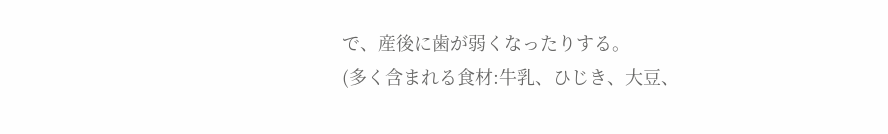で、産後に歯が弱くなったりする。
(多く含まれる食材:牛乳、ひじき、大豆、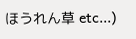ほうれん草 etc...)